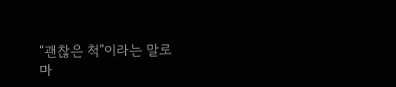“괜찮은 척”이라는 말로
마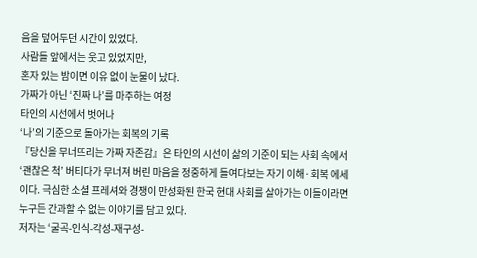음을 덮어두던 시간이 있었다.
사람들 앞에서는 웃고 있었지만,
혼자 있는 밤이면 이유 없이 눈물이 났다.
가짜가 아닌 ‘진짜 나’를 마주하는 여정
타인의 시선에서 벗어나
‘나’의 기준으로 돌아가는 회복의 기록
『당신을 무너뜨리는 가짜 자존감』은 타인의 시선이 삶의 기준이 되는 사회 속에서 ‘괜찮은 척’ 버티다가 무너져 버린 마음을 정중하게 들여다보는 자기 이해·회복 에세이다. 극심한 소셜 프레셔와 경쟁이 만성화된 한국 현대 사회를 살아가는 이들이라면 누구든 간과할 수 없는 이야기를 담고 있다.
저자는 ‘굴곡-인식-각성-재구성-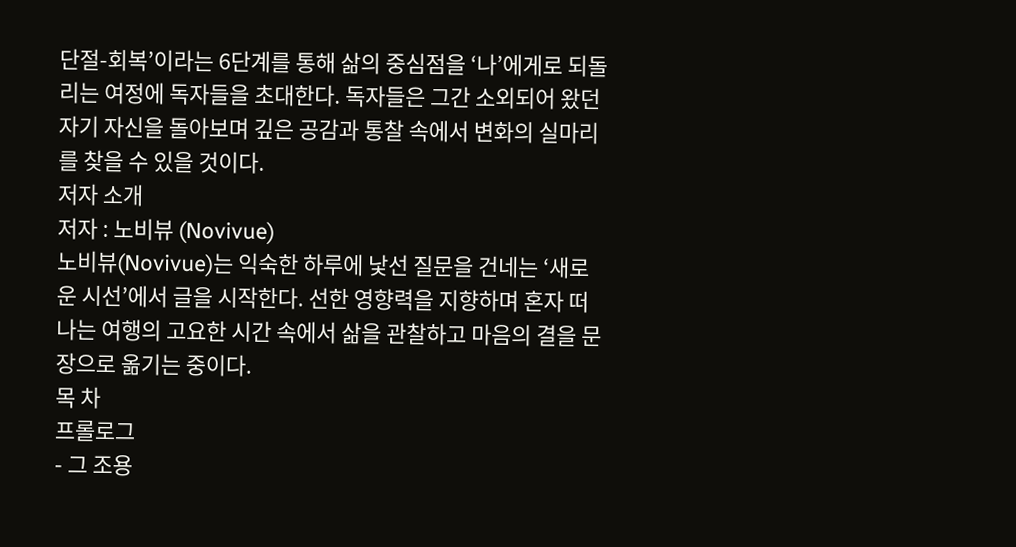단절-회복’이라는 6단계를 통해 삶의 중심점을 ‘나’에게로 되돌리는 여정에 독자들을 초대한다. 독자들은 그간 소외되어 왔던 자기 자신을 돌아보며 깊은 공감과 통찰 속에서 변화의 실마리를 찾을 수 있을 것이다.
저자 소개
저자 : 노비뷰 (Novivue)
노비뷰(Novivue)는 익숙한 하루에 낯선 질문을 건네는 ‘새로운 시선’에서 글을 시작한다. 선한 영향력을 지향하며 혼자 떠나는 여행의 고요한 시간 속에서 삶을 관찰하고 마음의 결을 문장으로 옮기는 중이다.
목 차
프롤로그
- 그 조용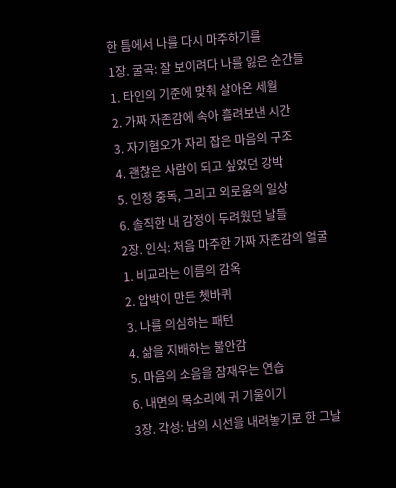한 틈에서 나를 다시 마주하기를
1장. 굴곡: 잘 보이려다 나를 잃은 순간들
1. 타인의 기준에 맞춰 살아온 세월
2. 가짜 자존감에 속아 흘려보낸 시간
3. 자기혐오가 자리 잡은 마음의 구조
4. 괜찮은 사람이 되고 싶었던 강박
5. 인정 중독, 그리고 외로움의 일상
6. 솔직한 내 감정이 두려웠던 날들
2장. 인식: 처음 마주한 가짜 자존감의 얼굴
1. 비교라는 이름의 감옥
2. 압박이 만든 쳇바퀴
3. 나를 의심하는 패턴
4. 삶을 지배하는 불안감
5. 마음의 소음을 잠재우는 연습
6. 내면의 목소리에 귀 기울이기
3장. 각성: 남의 시선을 내려놓기로 한 그날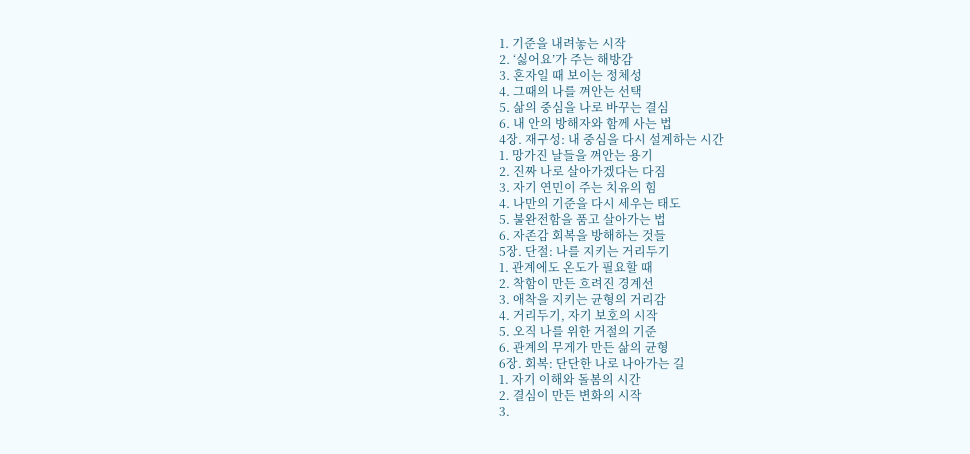1. 기준을 내려놓는 시작
2. ‘싫어요’가 주는 해방감
3. 혼자일 때 보이는 정체성
4. 그때의 나를 껴안는 선택
5. 삶의 중심을 나로 바꾸는 결심
6. 내 안의 방해자와 함께 사는 법
4장. 재구성: 내 중심을 다시 설계하는 시간
1. 망가진 날들을 껴안는 용기
2. 진짜 나로 살아가겠다는 다짐
3. 자기 연민이 주는 치유의 힘
4. 나만의 기준을 다시 세우는 태도
5. 불완전함을 품고 살아가는 법
6. 자존감 회복을 방해하는 것들
5장. 단절: 나를 지키는 거리두기
1. 관계에도 온도가 필요할 때
2. 착함이 만든 흐려진 경계선
3. 애착을 지키는 균형의 거리감
4. 거리두기, 자기 보호의 시작
5. 오직 나를 위한 거절의 기준
6. 관계의 무게가 만든 삶의 균형
6장. 회복: 단단한 나로 나아가는 길
1. 자기 이해와 돌봄의 시간
2. 결심이 만든 변화의 시작
3.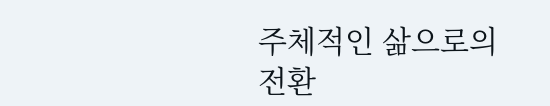주체적인 삶으로의 전환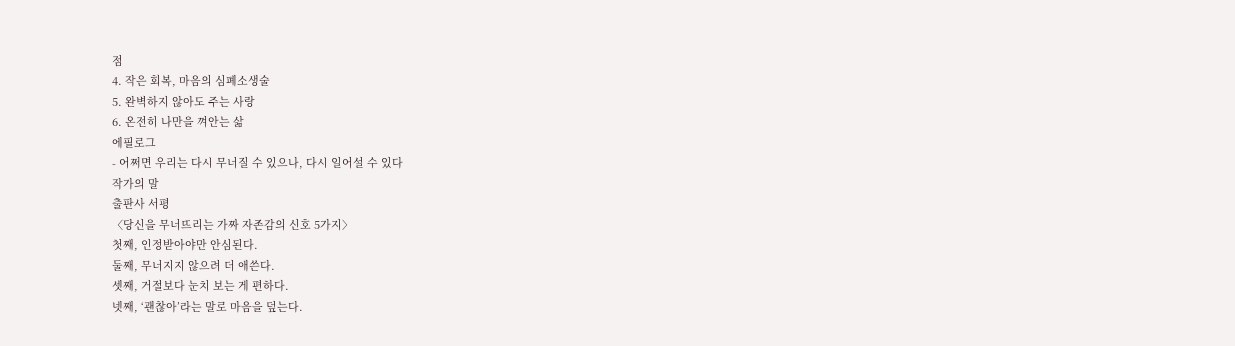점
4. 작은 회복, 마음의 심폐소생술
5. 완벽하지 않아도 주는 사랑
6. 온전히 나만을 껴안는 삶
에필로그
- 어쩌면 우리는 다시 무너질 수 있으나, 다시 일어설 수 있다
작가의 말
출판사 서평
〈당신을 무너뜨리는 가짜 자존감의 신호 5가지〉
첫째, 인정받아야만 안심된다.
둘째, 무너지지 않으려 더 애쓴다.
셋째, 거절보다 눈치 보는 게 편하다.
넷째, ‘괜찮아’라는 말로 마음을 덮는다.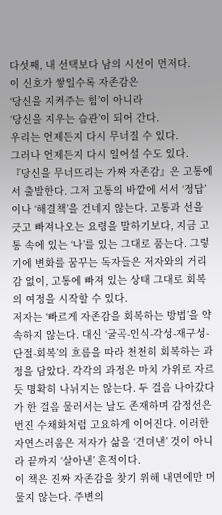다섯째, 내 선택보다 남의 시선이 먼저다.
이 신호가 쌓일수록 자존감은
‘당신을 지켜주는 힘’이 아니라
‘당신을 지우는 습관’이 되어 간다.
우리는 언제든지 다시 무너질 수 있다.
그러나 언제든지 다시 일어설 수도 있다.
『당신을 무너뜨리는 가짜 자존감』은 고통에서 출발한다. 그저 고통의 바깥에 서서 ‘정답’이나 ‘해결책’을 건네지 않는다. 고통과 선을 긋고 빠져나오는 요령을 말하기보다, 지금 고통 속에 있는 ‘나’를 있는 그대로 품는다. 그렇기에 변화를 꿈꾸는 독자들은 저자와의 거리감 없이, 고통에 빠져 있는 상태 그대로 회복의 여정을 시작할 수 있다.
저자는 ‘빠르게 자존감을 회복하는 방법’을 약속하지 않는다. 대신 ‘굴곡-인식-각성-재구성-단절-회복’의 흐름을 따라 천천히 회복하는 과정을 담았다. 각각의 과정은 마치 가위로 자르듯 명확히 나뉘지는 않는다. 두 걸음 나아갔다가 한 걸음 물러서는 날도 존재하며 감정선은 번진 수채화처럼 고요하게 이어진다. 이러한 자연스러움은 저자가 삶을 ‘견뎌낸’ 것이 아니라 끝까지 ‘살아낸’ 흔적이다.
이 책은 진짜 자존감을 찾기 위해 내면에만 머물지 않는다. 주변의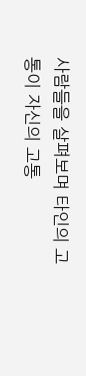사람들을 살펴보며 타인의 고통이 자신의 고통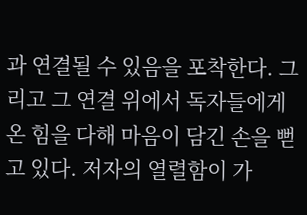과 연결될 수 있음을 포착한다. 그리고 그 연결 위에서 독자들에게 온 힘을 다해 마음이 담긴 손을 뻗고 있다. 저자의 열렬함이 가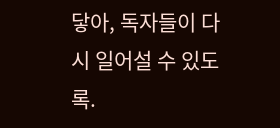닿아, 독자들이 다시 일어설 수 있도록.